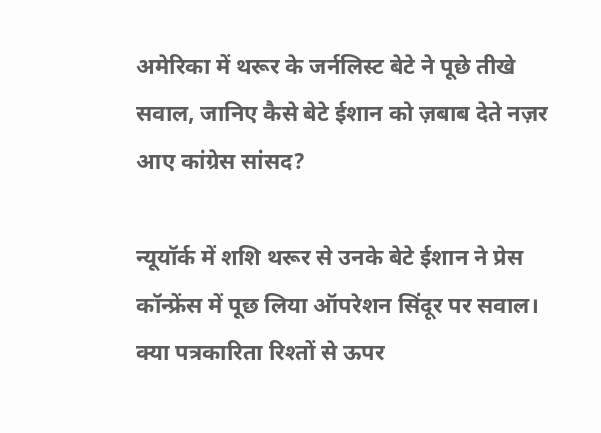अमेरिका में थरूर के जर्नलिस्ट बेटे ने पूछे तीखे सवाल, जानिए कैसे बेटे ईशान को ज़बाब देते नज़र आए कांग्रेस सांसद?

न्यूयॉर्क में शशि थरूर से उनके बेटे ईशान ने प्रेस कॉन्फ्रेंस में पूछ लिया ऑपरेशन सिंदूर पर सवाल। क्या पत्रकारिता रिश्तों से ऊपर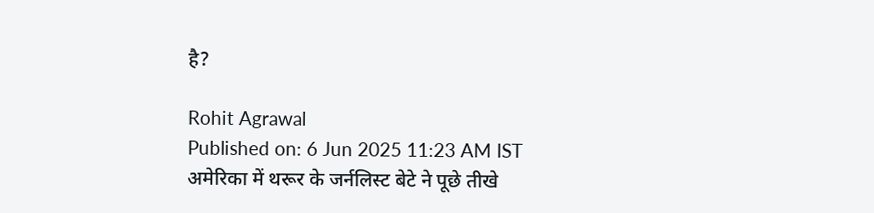है?

Rohit Agrawal
Published on: 6 Jun 2025 11:23 AM IST
अमेरिका में थरूर के जर्नलिस्ट बेटे ने पूछे तीखे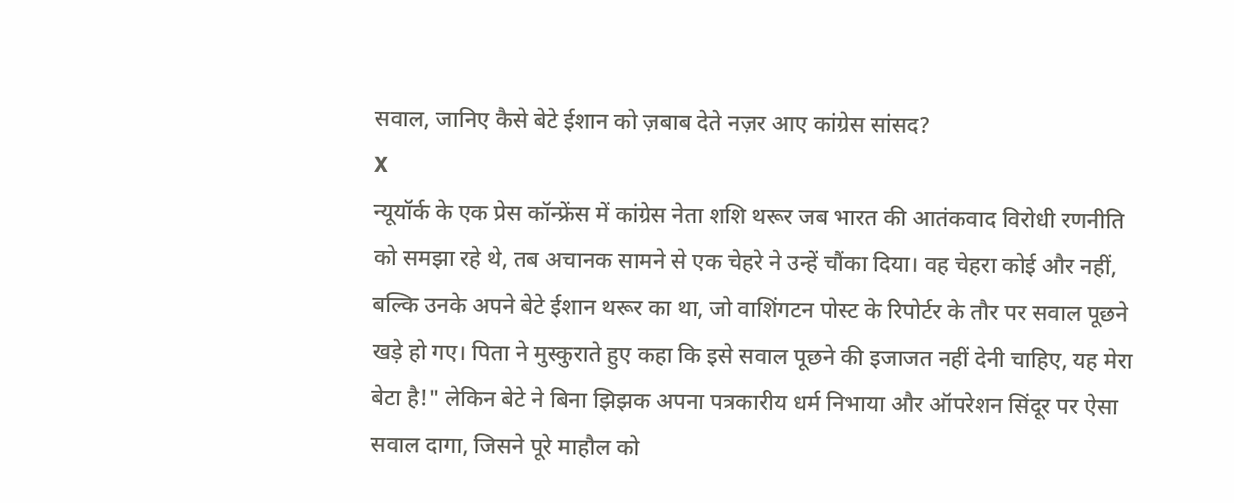सवाल, जानिए कैसे बेटे ईशान को ज़बाब देते नज़र आए कांग्रेस सांसद?
X
न्यूयॉर्क के एक प्रेस कॉन्फ्रेंस में कांग्रेस नेता शशि थरूर जब भारत की आतंकवाद विरोधी रणनीति को समझा रहे थे, तब अचानक सामने से एक चेहरे ने उन्हें चौंका दिया। वह चेहरा कोई और नहीं, बल्कि उनके अपने बेटे ईशान थरूर का था, जो वाशिंगटन पोस्ट के रिपोर्टर के तौर पर सवाल पूछने खड़े हो गए। पिता ने मुस्कुराते हुए कहा कि इसे सवाल पूछने की इजाजत नहीं देनी चाहिए, यह मेरा बेटा है!" लेकिन बेटे ने बिना झिझक अपना पत्रकारीय धर्म निभाया और ऑपरेशन सिंदूर पर ऐसा सवाल दागा, जिसने पूरे माहौल को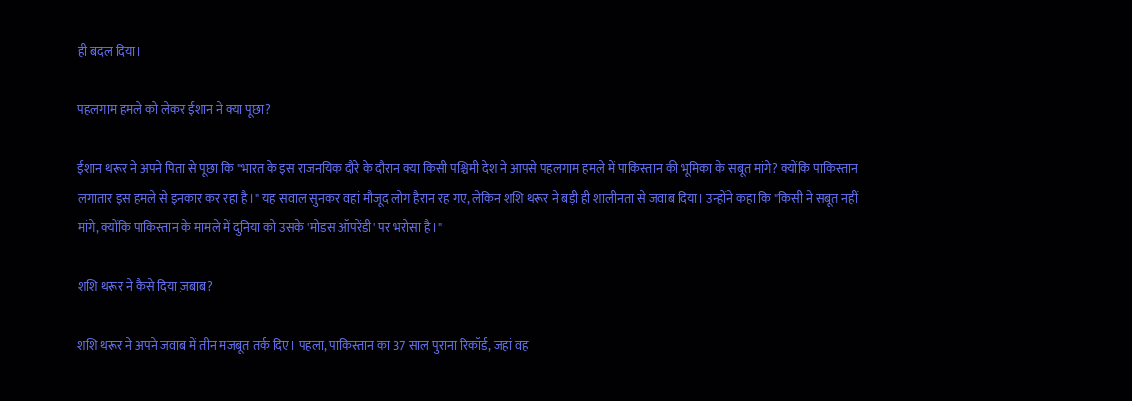ही बदल दिया।

पहलगाम हमले को लेकर ईशान ने क्या पूछा?

ईशान थरूर ने अपने पिता से पूछा कि "भारत के इस राजनयिक दौरे के दौरान क्या किसी पश्चिमी देश ने आपसे पहलगाम हमले में पाकिस्तान की भूमिका के सबूत मांगे? क्योंकि पाकिस्तान लगातार इस हमले से इनकार कर रहा है।" यह सवाल सुनकर वहां मौजूद लोग हैरान रह गए, लेकिन शशि थरूर ने बड़ी ही शालीनता से जवाब दिया। उन्होंने कहा कि "किसी ने सबूत नहीं मांगे, क्योंकि पाकिस्तान के मामले में दुनिया को उसके 'मोडस ऑपरेंडी' पर भरोसा है।"

शशि थरूर ने कैसे दिया ज़बाब?

शशि थरूर ने अपने जवाब में तीन मजबूत तर्क दिए। पहला, पाकिस्तान का 37 साल पुराना रिकॉर्ड, जहां वह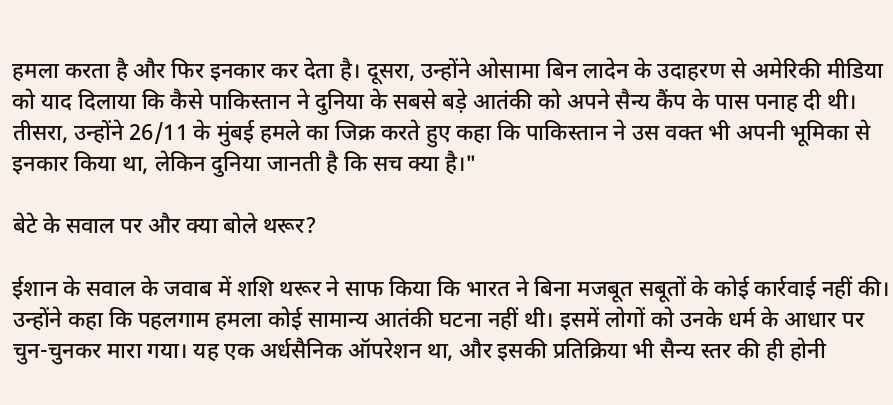हमला करता है और फिर इनकार कर देता है। दूसरा, उन्होंने ओसामा बिन लादेन के उदाहरण से अमेरिकी मीडिया को याद दिलाया कि कैसे पाकिस्तान ने दुनिया के सबसे बड़े आतंकी को अपने सैन्य कैंप के पास पनाह दी थी। तीसरा, उन्होंने 26/11 के मुंबई हमले का जिक्र करते हुए कहा कि पाकिस्तान ने उस वक्त भी अपनी भूमिका से इनकार किया था, लेकिन दुनिया जानती है कि सच क्या है।"

बेटे के सवाल पर और क्या बोले थरूर?

ईशान के सवाल के जवाब में शशि थरूर ने साफ किया कि भारत ने बिना मजबूत सबूतों के कोई कार्रवाई नहीं की। उन्होंने कहा कि पहलगाम हमला कोई सामान्य आतंकी घटना नहीं थी। इसमें लोगों को उनके धर्म के आधार पर चुन-चुनकर मारा गया। यह एक अर्धसैनिक ऑपरेशन था, और इसकी प्रतिक्रिया भी सैन्य स्तर की ही होनी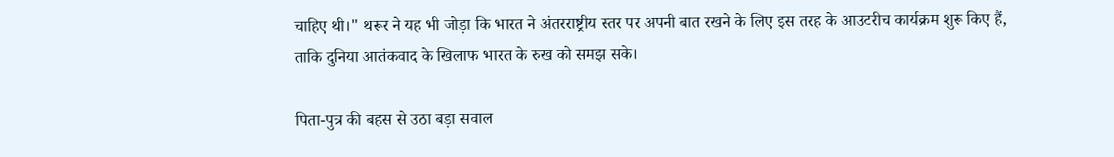चाहिए थी।" थरूर ने यह भी जोड़ा कि भारत ने अंतरराष्ट्रीय स्तर पर अपनी बात रखने के लिए इस तरह के आउटरीच कार्यक्रम शुरू किए हैं, ताकि दुनिया आतंकवाद के खिलाफ भारत के रुख को समझ सके।

पिता-पुत्र की बहस से उठा बड़ा सवाल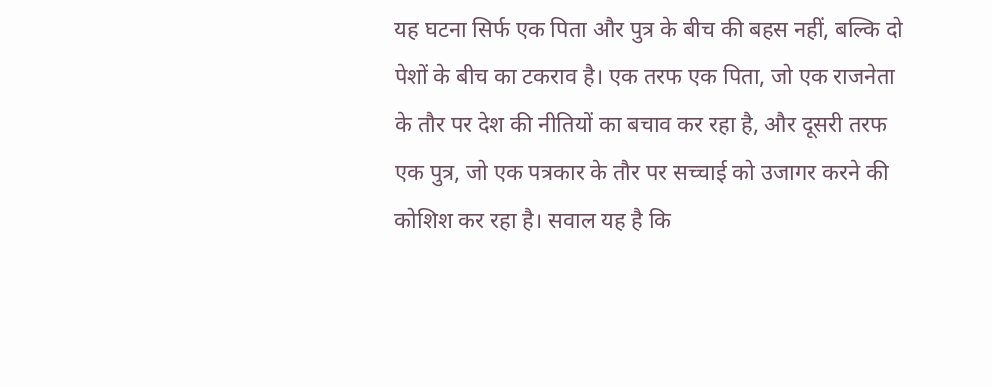यह घटना सिर्फ एक पिता और पुत्र के बीच की बहस नहीं, बल्कि दो पेशों के बीच का टकराव है। एक तरफ एक पिता, जो एक राजनेता के तौर पर देश की नीतियों का बचाव कर रहा है, और दूसरी तरफ एक पुत्र, जो एक पत्रकार के तौर पर सच्चाई को उजागर करने की कोशिश कर रहा है। सवाल यह है कि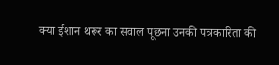क्या ईशान थरूर का सवाल पूछना उनकी पत्रकारिता की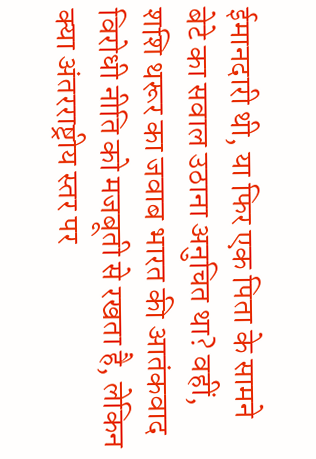ईमानदारी थी, या फिर एक पिता के सामने बेटे का सवाल उठाना अनुचित था? वहीं, शशि थरूर का जवाब भारत की आतंकवाद विरोधी नीति को मजबूती से रखता है, लेकिन क्या अंतरराष्ट्रीय स्तर पर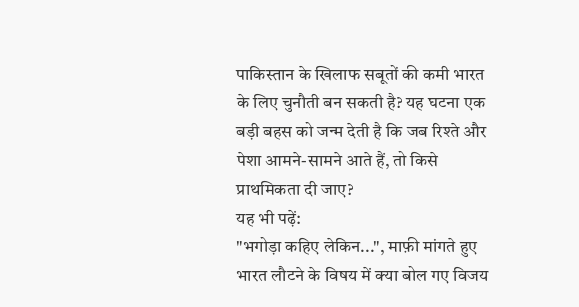पाकिस्तान के खिलाफ सबूतों की कमी भारत के लिए चुनौती बन सकती है? यह घटना एक बड़ी बहस को जन्म देती है कि जब रिश्ते और पेशा आमने-सामने आते हैं, तो किसे प्राथमिकता दी जाए?
यह भी पढ़ें:
"भगोड़ा कहिए लेकिन...", माफ़ी मांगते हुए भारत लौटने के विषय में क्या बोल गए विजय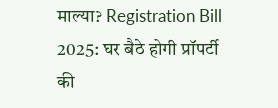माल्या? Registration Bill 2025: घर बैठे होगी प्रॉपर्टी की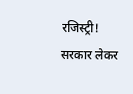रजिस्ट्री! सरकार लेकर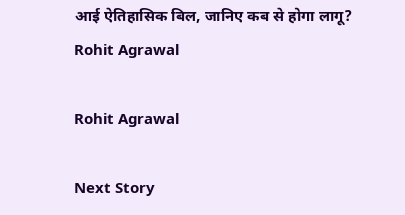आई ऐतिहासिक बिल, जानिए कब से होगा लागू?
Rohit Agrawal

Rohit Agrawal

Next Story